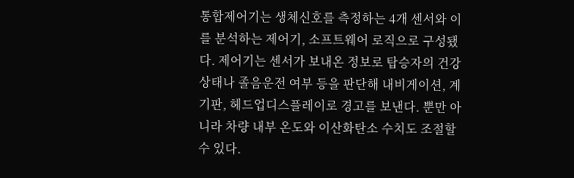통합제어기는 생체신호를 측정하는 4개 센서와 이를 분석하는 제어기, 소프트웨어 로직으로 구성됐다. 제어기는 센서가 보내온 정보로 탑승자의 건강상태나 졸음운전 여부 등을 판단해 내비게이션, 계기판, 헤드업디스플레이로 경고를 보낸다. 뿐만 아니라 차량 내부 온도와 이산화탄소 수치도 조절할 수 있다.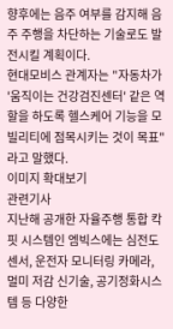향후에는 음주 여부를 감지해 음주 주행을 차단하는 기술로도 발전시킬 계획이다.
현대모비스 관계자는 "자동차가 '움직이는 건강검진센터' 같은 역할을 하도록 헬스케어 기능을 모빌리티에 점목시키는 것이 목표"라고 말했다.
이미지 확대보기
관련기사
지난해 공개한 자율주행 통합 칵핏 시스템인 엠빅스에는 심전도 센서, 운전자 모니터링 카메라, 멀미 저감 신기술, 공기정화시스템 등 다양한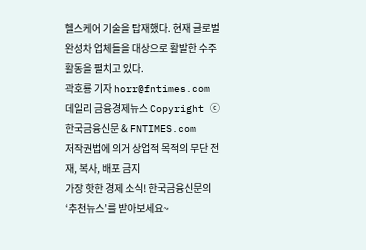헬스케어 기술을 탑재했다. 현재 글로벌 완성차 업체들을 대상으로 활발한 수주활동을 펼치고 있다.
곽호룡 기자 horr@fntimes.com
데일리 금융경제뉴스 Copyright ⓒ 한국금융신문 & FNTIMES.com
저작권법에 의거 상업적 목적의 무단 전재, 복사, 배포 금지
가장 핫한 경제 소식! 한국금융신문의 ‘추천뉴스’를 받아보세요~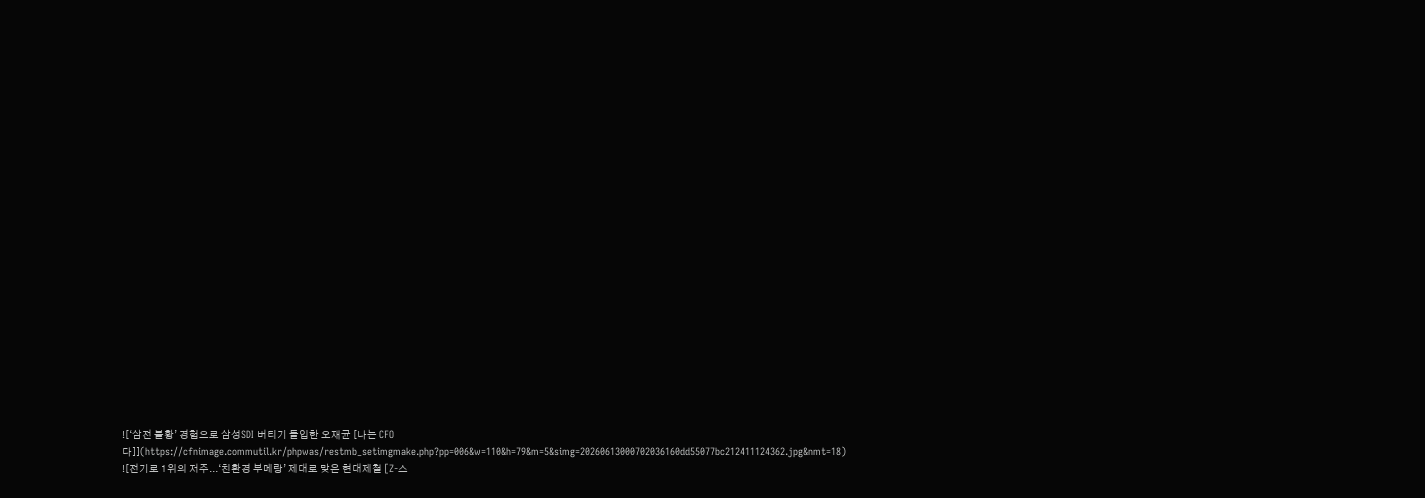![‘삼전 불황’ 경험으로 삼성SDI 버티기 돌입한 오재균 [나는 CFO다]](https://cfnimage.commutil.kr/phpwas/restmb_setimgmake.php?pp=006&w=110&h=79&m=5&simg=20260613000702036160dd55077bc212411124362.jpg&nmt=18)
![전기로 1위의 저주...‘친환경 부메랑’ 제대로 맞은 현대제철 [Z-스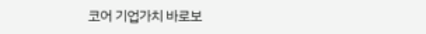코어 기업가치 바로보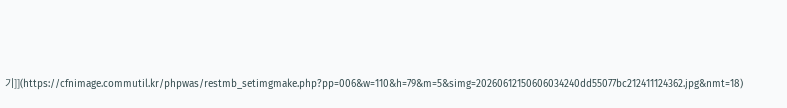기]](https://cfnimage.commutil.kr/phpwas/restmb_setimgmake.php?pp=006&w=110&h=79&m=5&simg=20260612150606034240dd55077bc212411124362.jpg&nmt=18)